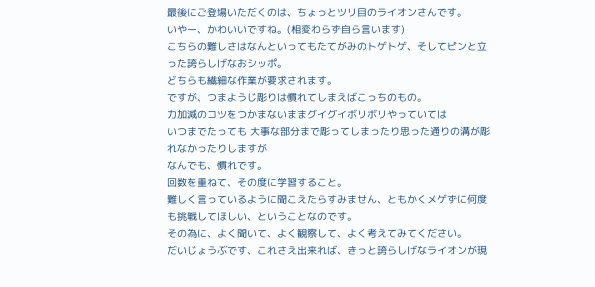最後にご登場いただくのは、ちょっとツリ目のライオンさんです。
いやー、かわいいですね。(相変わらず自ら言います)
こちらの難しさはなんといってもたてがみのトゲトゲ、そしてピンと立った誇らしげなおシッポ。
どちらも繊細な作業が要求されます。
ですが、つまようじ彫りは慣れてしまえばこっちのもの。
力加減のコツをつかまないままグイグイボリボリやっていては
いつまでたっても 大事な部分まで彫ってしまったり思った通りの溝が彫れなかったりしますが
なんでも、慣れです。
回数を重ねて、その度に学習すること。
難しく言っているように聞こえたらすみません、ともかくメゲずに何度も挑戦してほしい、ということなのです。
その為に、よく聞いて、よく観察して、よく考えてみてください。
だいじょうぶです、これさえ出来れば、きっと誇らしげなライオンが現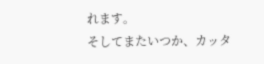れます。
そしてまたいつか、カッタ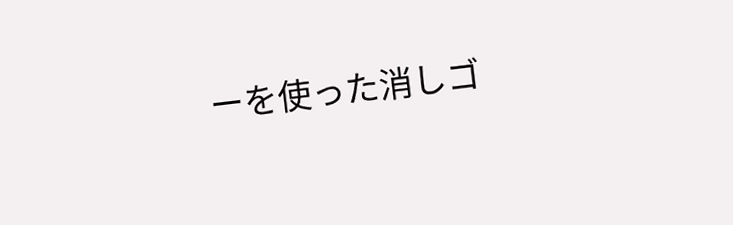ーを使った消しゴ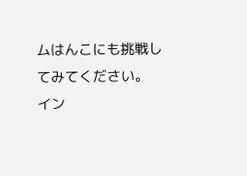ムはんこにも挑戦してみてください。
イン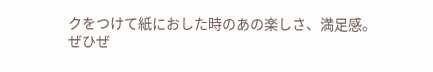クをつけて紙におした時のあの楽しさ、満足感。
ぜひぜ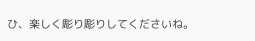ひ、楽しく彫り彫りしてくださいね。